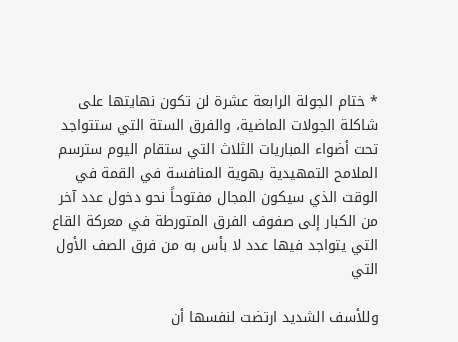* ختام الجولة الرابعة عشرة لن تكون نهايتها على شاكلة الجولات الماضية، والفرق الستة التي ستتواجد تحت أضواء المباريات الثلاث التي ستقام اليوم سترسم الملامح التمهيدية بهوية المنافسة في القمة في الوقت الذي سيكون المجال مفتوحاً نحو دخول عدد آخر من الكبار إلى صفوف الفرق المتورطة في معركة القاع التي يتواجد فيها عدد لا بأس به من فرق الصف الأول التي

وللأسف الشديد ارتضت لنفسها أن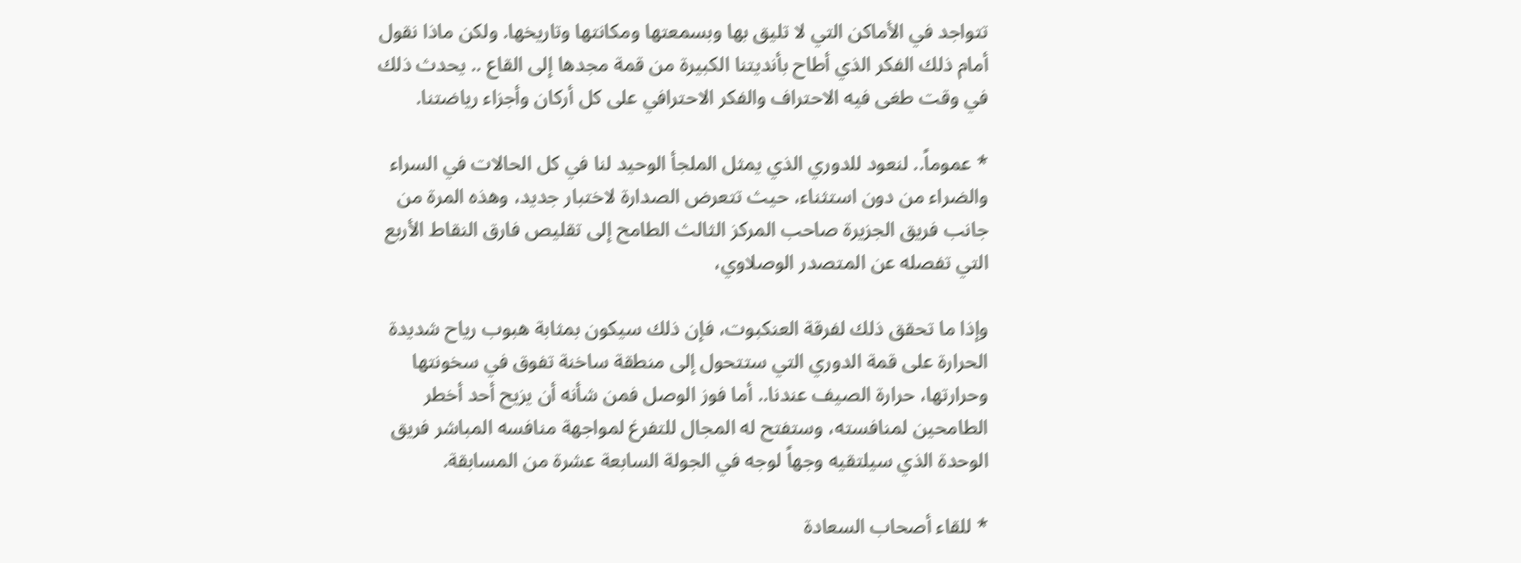تتواجد في الأماكن التي لا تليق بها وبسمعتها ومكانتها وتاريخها. ولكن ماذا نقول أمام ذلك الفكر الذي أطاح بأنديتنا الكبيرة من قمة مجدها إلى القاع .. يحدث ذلك في وقت طغى فيه الاحتراف والفكر الاحترافي على كل أركان وأجزاء رياضتنا.

* عموماً.. لنعود للدوري الذي يمثل الملجأ الوحيد لنا في كل الحالات في السراء والضراء من دون استثناء، حيث تتعرض الصدارة لاختبار جديد، وهذه المرة من جانب فريق الجزيرة صاحب المركز الثالث الطامح إلى تقليص فارق النقاط الأربع التي تفصله عن المتصدر الوصلاوي،

وإذا ما تحقق ذلك لفرقة العنكبوت، فإن ذلك سيكون بمثابة هبوب رياح شديدة الحرارة على قمة الدوري التي ستتحول إلى منطقة ساخنة تفوق في سخونتها وحرارتها، حرارة الصيف عندنا.. أما فوز الوصل فمن شأنه أن يزيح أحد أخطر الطامحين لمنافسته، وستفتح له المجال للتفرغ لمواجهة منافسه المباشر فريق الوحدة الذي سيلتقيه وجهاً لوجه في الجولة السابعة عشرة من المسابقة.

* للقاء أصحاب السعادة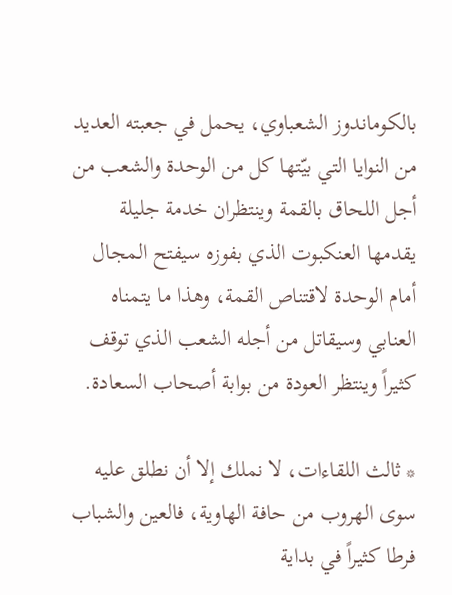بالكوماندوز الشعباوي، يحمل في جعبته العديد من النوايا التي بيّتها كل من الوحدة والشعب من أجل اللحاق بالقمة وينتظران خدمة جليلة يقدمها العنكبوت الذي بفوزه سيفتح المجال أمام الوحدة لاقتناص القمة، وهذا ما يتمناه العنابي وسيقاتل من أجله الشعب الذي توقف كثيراً وينتظر العودة من بوابة أصحاب السعادة.

* ثالث اللقاءات، لا نملك إلا أن نطلق عليه سوى الهروب من حافة الهاوية، فالعين والشباب فرطا كثيراً في بداية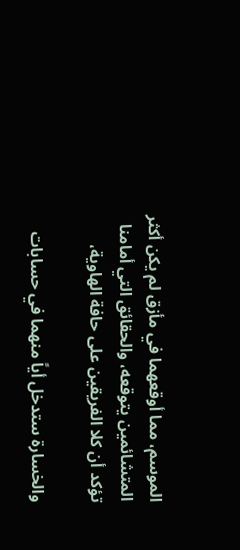الموسم، مما أوقعهما في مأزق لم يكن أكثر المتشائمين يتوقعه، والحقائق التي أمامنا تؤكد أن كلا الفريقين على حافة الهاوية،

والخسارة ستدخل أياً منهما في حسابات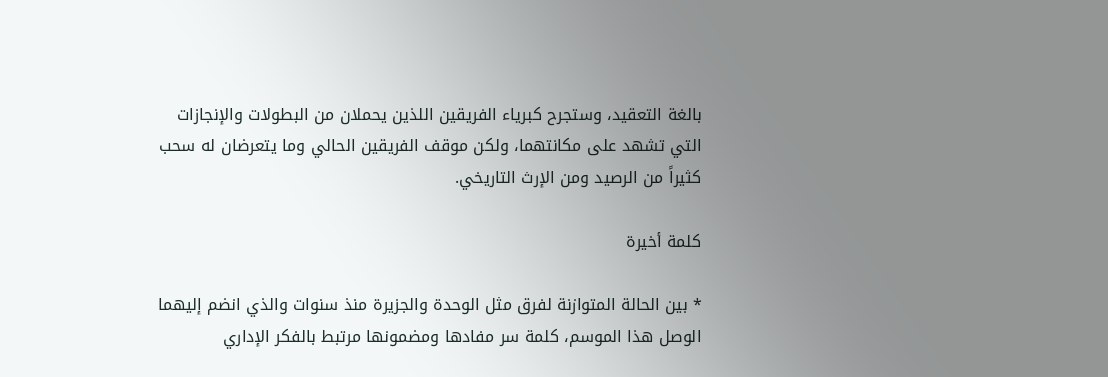بالغة التعقيد، وستجرح كبرياء الفريقين اللذين يحملان من البطولات والإنجازات التي تشهد على مكانتهما، ولكن موقف الفريقين الحالي وما يتعرضان له سحب كثيراً من الرصيد ومن الإرث التاريخي.

كلمة أخيرة

* بين الحالة المتوازنة لفرق مثل الوحدة والجزيرة منذ سنوات والذي انضم إليهما الوصل هذا الموسم، كلمة سر مفادها ومضمونها مرتبط بالفكر الإداري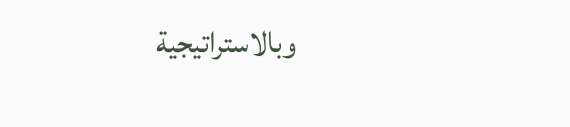وبالاستراتيجية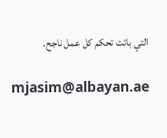التي باتت تحكم كل عمل ناجح.

mjasim@albayan.ae